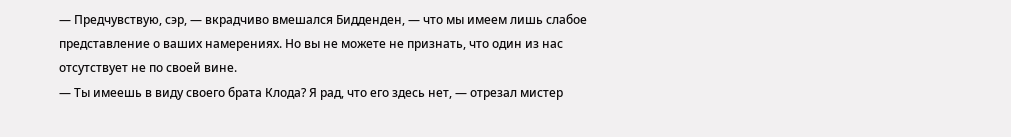— Предчувствую, сэр, — вкрадчиво вмешался Бидденден, — что мы имеем лишь слабое представление о ваших намерениях. Но вы не можете не признать, что один из нас отсутствует не по своей вине.
— Ты имеешь в виду своего брата Клода? Я рад, что его здесь нет, — отрезал мистер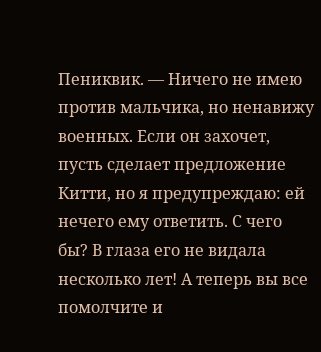Пениквик. — Ничего не имею против мальчика, но ненавижу военных. Если он захочет, пусть сделает предложение Китти, но я предупреждаю: ей нечего ему ответить. С чего бы? В глаза его не видала несколько лет! А теперь вы все помолчите и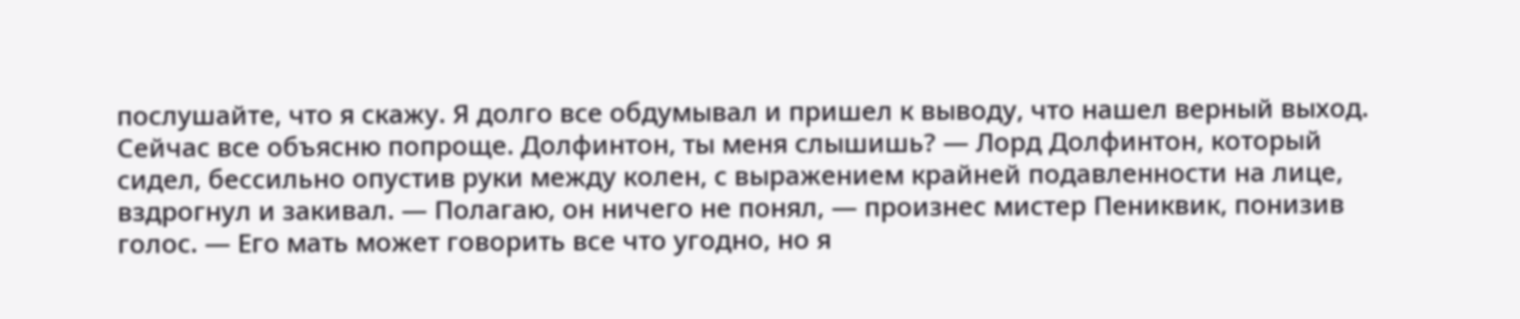послушайте, что я скажу. Я долго все обдумывал и пришел к выводу, что нашел верный выход. Сейчас все объясню попроще. Долфинтон, ты меня слышишь? — Лорд Долфинтон, который сидел, бессильно опустив руки между колен, с выражением крайней подавленности на лице, вздрогнул и закивал. — Полагаю, он ничего не понял, — произнес мистер Пениквик, понизив голос. — Его мать может говорить все что угодно, но я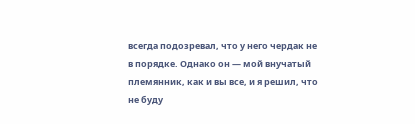всегда подозревал, что у него чердак не в порядке. Однако он — мой внучатый племянник, как и вы все, и я решил, что не буду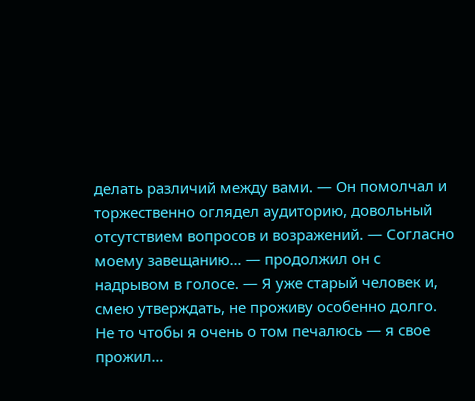делать различий между вами. — Он помолчал и торжественно оглядел аудиторию, довольный отсутствием вопросов и возражений. — Согласно моему завещанию… — продолжил он с надрывом в голосе. — Я уже старый человек и, смею утверждать, не проживу особенно долго. Не то чтобы я очень о том печалюсь — я свое прожил…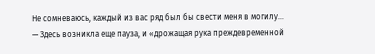Не сомневаюсь, каждый из вас ряд был бы свести меня в могилу… — Здесь возникла еще пауза, и «дрожащая рука преждевременной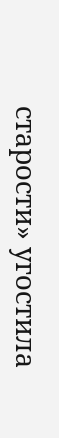старости» угостила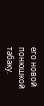его новой понюшкой табаку.